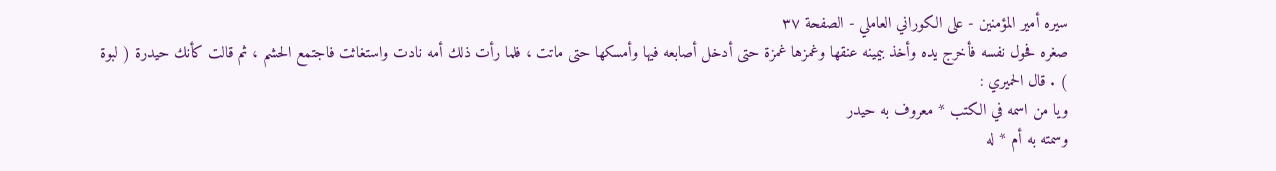سيره أمير المؤمنين - على الكوراني العاملي - الصفحة ٣٧
صغره فحول نفسه فأخرج يده وأخذ بيمينه عنقها وغمزها غمزة حتى أدخل أصابعه فيها وأمسكها حتى ماتت ، فلما رأت ذلك أمه نادت واستغاثت فاجتمع الحشم ، ثم قالت كأنك حيدرة ( لبوة ) . قال الحميري :
ويا من اسمه في الكتب * معروف به حيدر
وسمته به أم * له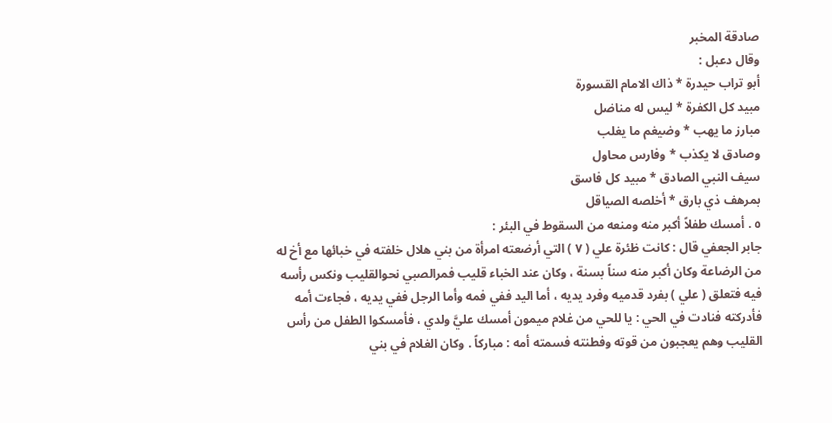صادقة المخبر
وقال دعبل :
أبو تراب حيدرة * ذاك الامام القسورة
مبيد كل الكفرة * ليس له مناضل
مبارز ما يهب * وضيغم ما يغلب
وصادق لا يكذب * وفارس محاول
سيف النبي الصادق * مبيد كل فاسق
بمرهف ذي بارق * أخلصه الصياقل
٥ . أمسك طفلاً أكبر منه ومنعه من السقوط في البئر :
جابر الجعفي قال : كانت ظئرة علي ( ٧ ) التي أرضعته امرأة من بني هلال خلفته في خبائها مع أخ له من الرضاعة وكان أكبر منه سناً بسنة ، وكان عند الخباء قليب فمرالصبي نحوالقليب ونكس رأسه فيه فتعلق ( علي ) بفرد قدميه وفرد يديه ، أما اليد ففي فمه وأما الرجل ففي يديه ، فجاءت أمه فأدركته فنادت في الحي : يا للحي من غلام ميمون أمسك عليَّ ولدي ، فأمسكوا الطفل من رأس القليب وهم يعجبون من قوته وفطنته فسمته أمه : مباركاً . وكان الغلام في بني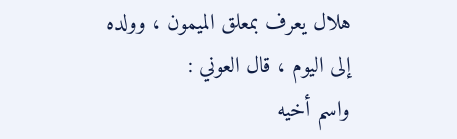هلال يعرف بمعلق الميمون ، وولده إلى اليوم ، قال العوني :
واسم أخيه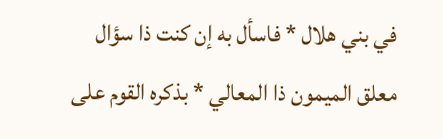في بني هلال * فاسأل به إن كنت ذا سؤال
معلق الميمون ذا المعالي * بذكره القوم على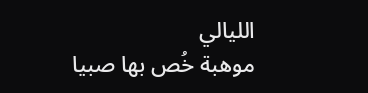الليالي
موهبة خُص بها صبيا